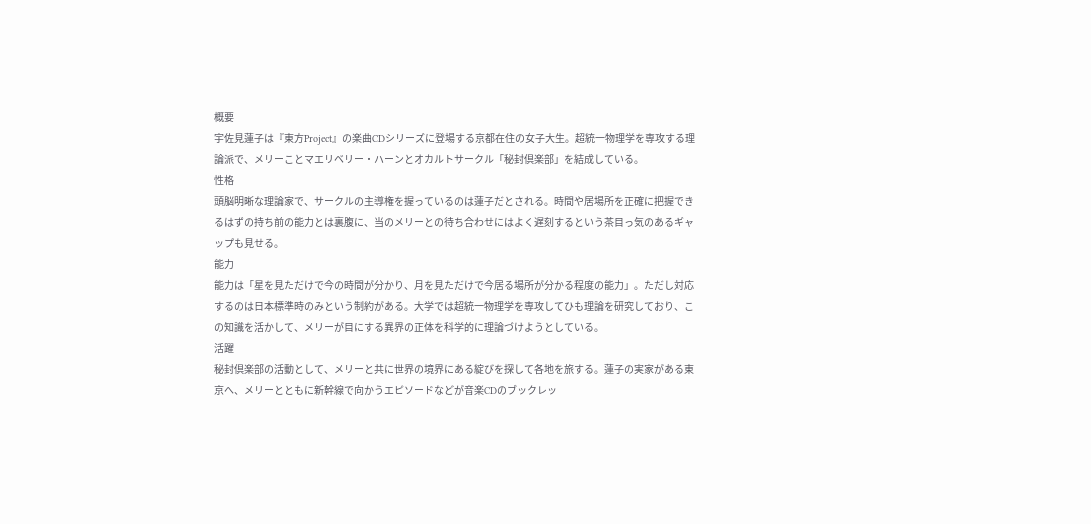概要
宇佐見蓮子は『東方Project』の楽曲CDシリーズに登場する京都在住の女子大生。超統一物理学を専攻する理論派で、メリーことマエリベリー・ハーンとオカルトサークル「秘封倶楽部」を結成している。
性格
頭脳明晰な理論家で、サークルの主導権を握っているのは蓮子だとされる。時間や居場所を正確に把握できるはずの持ち前の能力とは裏腹に、当のメリーとの待ち合わせにはよく遅刻するという茶目っ気のあるギャップも見せる。
能力
能力は「星を見ただけで今の時間が分かり、月を見ただけで今居る場所が分かる程度の能力」。ただし対応するのは日本標準時のみという制約がある。大学では超統一物理学を専攻してひも理論を研究しており、この知識を活かして、メリーが目にする異界の正体を科学的に理論づけようとしている。
活躍
秘封倶楽部の活動として、メリーと共に世界の境界にある綻びを探して各地を旅する。蓮子の実家がある東京へ、メリーとともに新幹線で向かうエピソードなどが音楽CDのブックレッ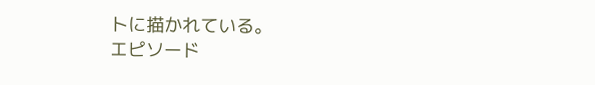トに描かれている。
エピソード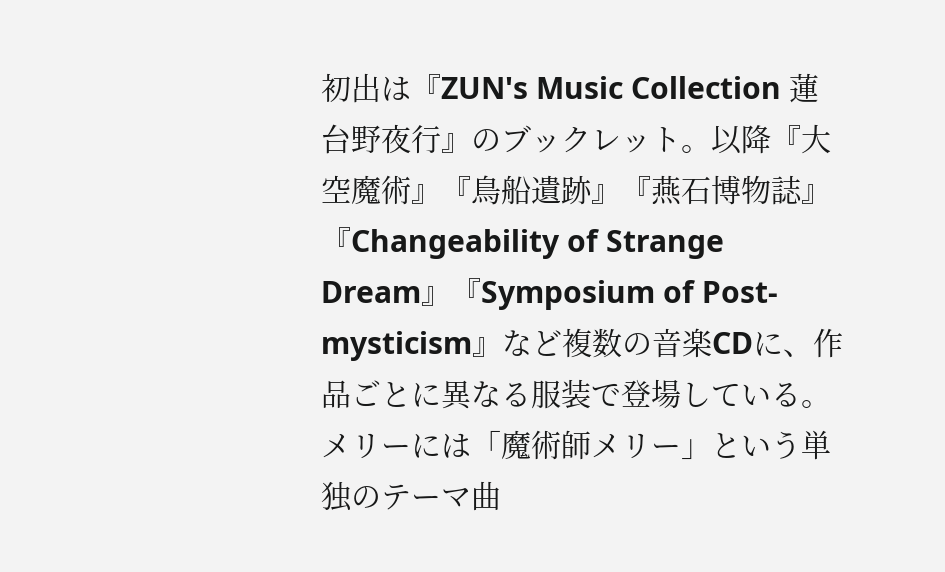初出は『ZUN's Music Collection 蓮台野夜行』のブックレット。以降『大空魔術』『鳥船遺跡』『燕石博物誌』『Changeability of Strange Dream』『Symposium of Post-mysticism』など複数の音楽CDに、作品ごとに異なる服装で登場している。メリーには「魔術師メリー」という単独のテーマ曲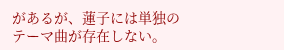があるが、蓮子には単独のテーマ曲が存在しない。